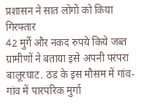प्रशासन ने सात लोगों को किया गिरफ्तार
42 मुर्गे और नकद रुपये किये जब्त
ग्रामीणों ने बताया इसे अपनी परंपरा
बालूरघाट. ठंड के इस मौसम में गांव-गांव में पारपंरिक मुर्गा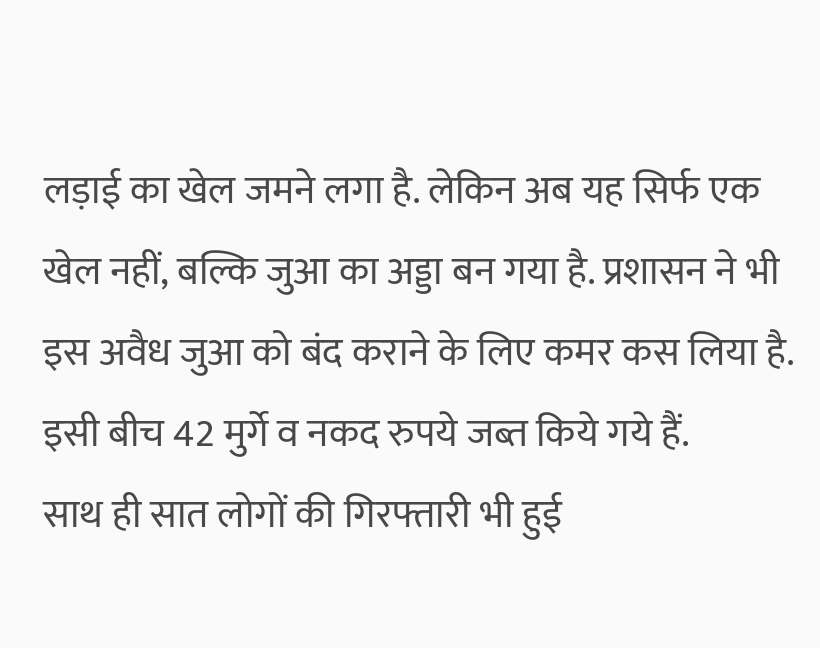लड़ाई का खेल जमने लगा है. लेकिन अब यह सिर्फ एक खेल नहीं, बल्कि जुआ का अड्डा बन गया है. प्रशासन ने भी इस अवैध जुआ को बंद कराने के लिए कमर कस लिया है. इसी बीच 42 मुर्गे व नकद रुपये जब्त किये गये हैं.
साथ ही सात लोगों की गिरफ्तारी भी हुई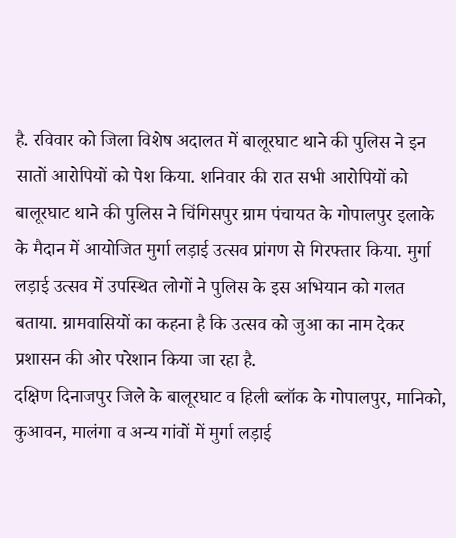है. रविवार को जिला विशेष अदालत में बालूरघाट थाने की पुलिस ने इन सातों आरोपियों को पेश किया. शनिवार की रात सभी आरोपियों को बालूरघाट थाने की पुलिस ने चिंगिसपुर ग्राम पंचायत के गोपालपुर इलाके के मैदान में आयोजित मुर्गा लड़ाई उत्सव प्रांगण से गिरफ्तार किया. मुर्गा लड़ाई उत्सव में उपस्थित लोगों ने पुलिस के इस अभियान को गलत बताया. ग्रामवासियों का कहना है कि उत्सव को जुआ का नाम देकर प्रशासन की ओर परेशान किया जा रहा है.
दक्षिण दिनाजपुर जिले के बालूरघाट व हिली ब्लॉक के गोपालपुर, मानिको, कुआवन, मालंगा व अन्य गांवों में मुर्गा लड़ाई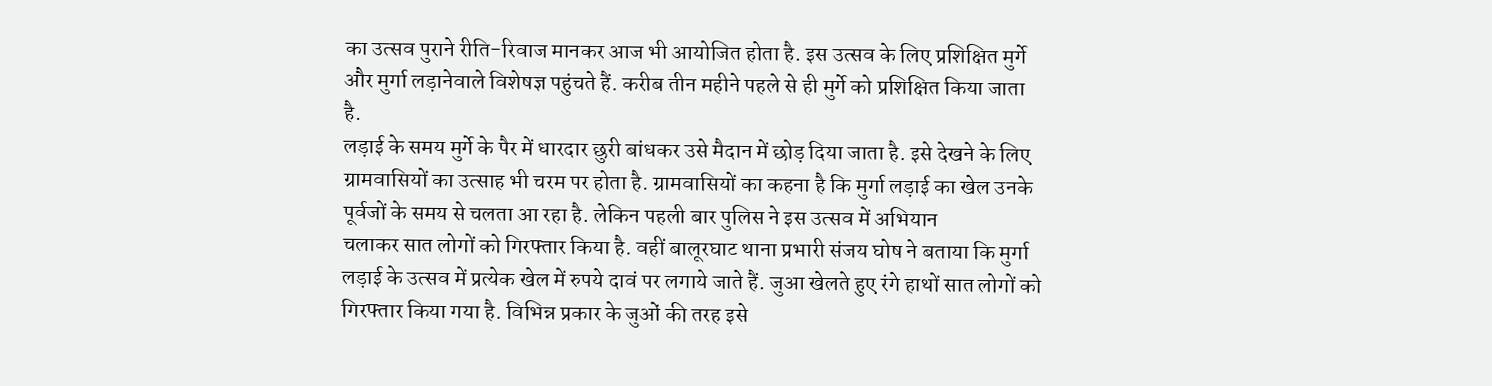का उत्सव पुराने रीति-रिवाज मानकर आज भी आयोजित होता है. इस उत्सव के लिए प्रशिक्षित मुर्गे और मुर्गा लड़ानेवाले विशेषज्ञ पहुंचते हैं. करीब तीन महीने पहले से ही मुर्गे को प्रशिक्षित किया जाता है.
लड़ाई के समय मुर्गे के पैर में धारदार छुरी बांधकर उसे मैदान में छोड़ दिया जाता है. इसे देखने के लिए ग्रामवासियों का उत्साह भी चरम पर होता है. ग्रामवासियों का कहना है कि मुर्गा लड़ाई का खेल उनके पूर्वजों के समय से चलता आ रहा है. लेकिन पहली बार पुलिस ने इस उत्सव में अभियान
चलाकर सात लोगों को गिरफ्तार किया है. वहीं बालूरघाट थाना प्रभारी संजय घोष ने बताया कि मुर्गा लड़ाई के उत्सव में प्रत्येक खेल में रुपये दावं पर लगाये जाते हैं. जुआ खेलते हुए रंगे हाथों सात लोगों को गिरफ्तार किया गया है. विभिन्न प्रकार के जुओं की तरह इसे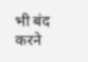भी बंद करने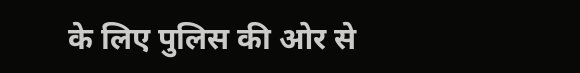के लिए पुलिस की ओर से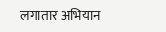लगातार अभियान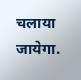चलाया जायेगा.